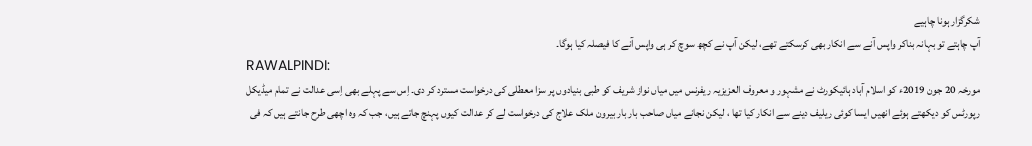شکرگزار ہونا چاہیے
آپ چاہتے تو بہانہ بناکر واپس آنے سے انکار بھی کرسکتے تھے، لیکن آپ نے کچھ سوچ کر ہی واپس آنے کا فیصلہ کیا ہوگا۔
RAWALPINDI:
مورخہ 20 جون 2019ء کو اسلام آباد ہائیکورٹ نے مشہور و معروف العزیزیہ ریفرنس میں میاں نواز شریف کو طبی بنیادوں پر سزا معطلی کی درخواست مسترد کر دی۔ اِس سے پہلے بھی اِسی عدالت نے تمام میڈیکل رپورٹس کو دیکھتے ہوئے انھیں ایسا کوئی ریلیف دینے سے انکار کیا تھا ، لیکن نجانے میاں صاحب بار بار بیرون ملک علاج کی درخواست لے کر عدالت کیوں پہنچ جاتے ہیں، جب کہ وہ اچھی طرح جانتے ہیں کہ فی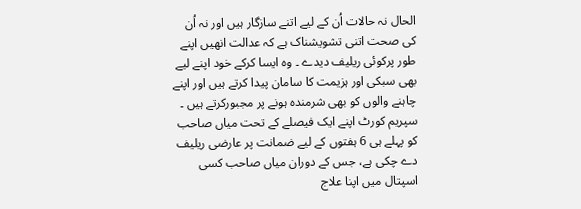الحال نہ حالات اُن کے لیے اتنے سازگار ہیں اور نہ اُن کی صحت اتنی تشویشناک ہے کہ عدالت انھیں اپنے طور پرکوئی ریلیف دیدے ۔ وہ ایسا کرکے خود اپنے لیے بھی سبکی اور ہزیمت کا سامان پیدا کرتے ہیں اور اپنے چاہنے والوں کو بھی شرمندہ ہونے پر مجبورکرتے ہیں ۔
سپریم کورٹ اپنے ایک فیصلے کے تحت میاں صاحب کو پہلے ہی 6 ہفتوں کے لیے ضمانت پر عارضی ریلیف دے چکی ہے، جس کے دوران میاں صاحب کسی اسپتال میں اپنا علاج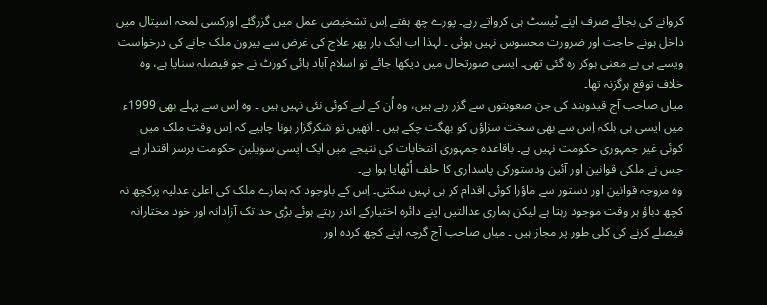کروانے کی بجائے صرف اپنے ٹیسٹ ہی کرواتے رہے۔ پورے چھ ہفتے اِس تشخیصی عمل میں گزرگئے اورکسی لمحہ اسپتال میں داخل ہونے حاجت اور ضرورت محسوس نہیں ہوئی ۔ لہذا اب ایک بار پھر علاج کی غرض سے بیرون ملک جانے کی درخواست ویسے ہی بے معنی ہوکر رہ گئی تھی۔ ایسی صورتحال میں دیکھا جائے تو اسلام آباد ہائی کورٹ نے جو فیصلہ سنایا ہے، وہ خلاف توقع ہرگزنہ تھا۔
میاں صاحب آج قیدوبند کی جن صعوبتوں سے گزر رہے ہیں، وہ اُن کے لیے کوئی نئی نہیں ہیں ۔ وہ اِس سے پہلے بھی 1999ء میں ایسی ہی بلکہ اِس سے بھی سخت سزاؤں کو بھگت چکے ہیں ۔ انھیں تو شکرگزار ہونا چاہیے کہ اِس وقت ملک میں کوئی غیر جمہوری حکومت نہیں ہے۔ باقاعدہ جمہوری انتخابات کی نتیجے میں ایک ایسی سویلین حکومت برسر اقتدار ہے جس نے ملکی قوانین اور آئین ودستورکی پاسداری کا حلف اُٹھایا ہوا ہے۔
وہ مروجہ قوانین اور دستور سے ماؤرا کوئی اقدام کر ہی نہیں سکتی۔ اِس کے باوجود کہ ہمارے ملک کی اعلیٰ عدلیہ پرکچھ نہ کچھ دباؤ ہر وقت موجود رہتا ہے لیکن ہماری عدالتیں اپنے دائرہ اختیارکے اندر رہتے ہوئے بڑی حد تک آزادانہ اور خود مختارانہ فیصلے کرنے کی کلی طور پر مجاز ہیں ۔ میاں صاحب آج گرچہ اپنے کچھ کردہ اور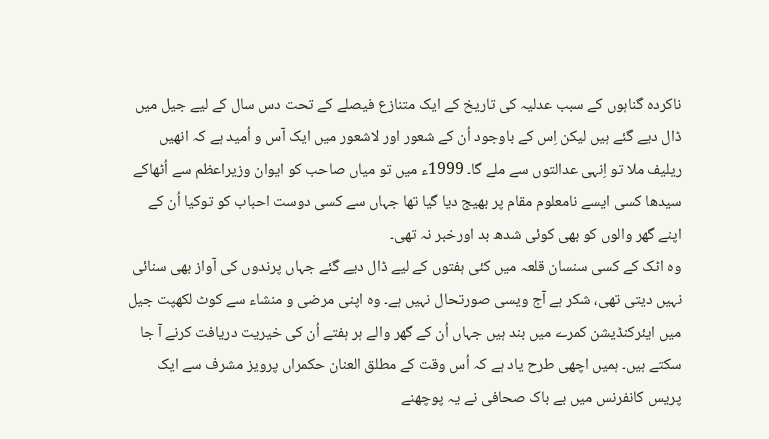ناکردہ گناہوں کے سبب عدلیہ کی تاریخ کے ایک متنازع فیصلے کے تحت دس سال کے لیے جیل میں ڈال دیے گئے ہیں لیکن اِس کے باوجود اُن کے شعور اور لاشعور میں ایک آس و اُمید ہے کہ انھیں ریلیف ملا تو اِنہی عدالتوں سے ملے گا۔ 1999ء میں تو میاں صاحب کو ایوان وزیراعظم سے اُٹھاکے سیدھا کسی ایسے نامعلوم مقام پر بھیج دیا گیا تھا جہاں سے کسی دوست احباب کو توکیا اُن کے اپنے گھر والوں کو بھی کوئی شدھ بد اورخبر نہ تھی۔
وہ اٹک کے کسی سنسان قلعہ میں کئی ہفتوں کے لیے ڈال دیے گئے جہاں پرندوں کی آواز بھی سنائی نہیں دیتی تھی، شکر ہے آج ویسی صورتحال نہیں ہے۔ وہ اپنی مرضی و منشاء سے کوٹ لکھپت جیل میں ایئرکنڈیشن کمرے میں بند ہیں جہاں اُن کے گھر والے ہر ہفتے اُن کی خیریت دریافت کرنے آ جا سکتے ہیں۔ ہمیں اچھی طرح یاد ہے کہ اُس وقت کے مطلق العنان حکمراں پرویز مشرف سے ایک پریس کانفرنس میں بے باک صحافی نے یہ پوچھنے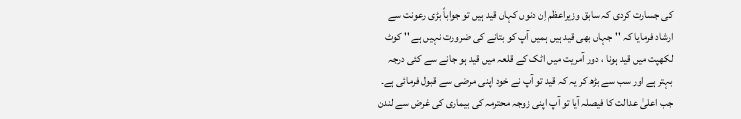کی جسارت کردی کہ سابق وزیراعظم اِن دنوں کہاں قید ہیں تو جواباً بڑی رعونت سے ارشاد فرمایا کہ ''جہاں بھی قید ہیں ہمیں آپ کو بتانے کی ضرورت نہیں ہے '' کوٹ لکھپت میں قید ہونا ، دور آمریت میں اٹک کے قلعہ میں قید ہو جانے سے کئی درجہ بہتر ہے اور سب سے بڑھ کر یہ کہ قید تو آپ نے خود اپنی مرضی سے قبول فرمائی ہے۔ جب اعلیٰ عدالت کا فیصلہ آیا تو آپ اپنی زوجہ محترمہ کی بیماری کی غرض سے لندن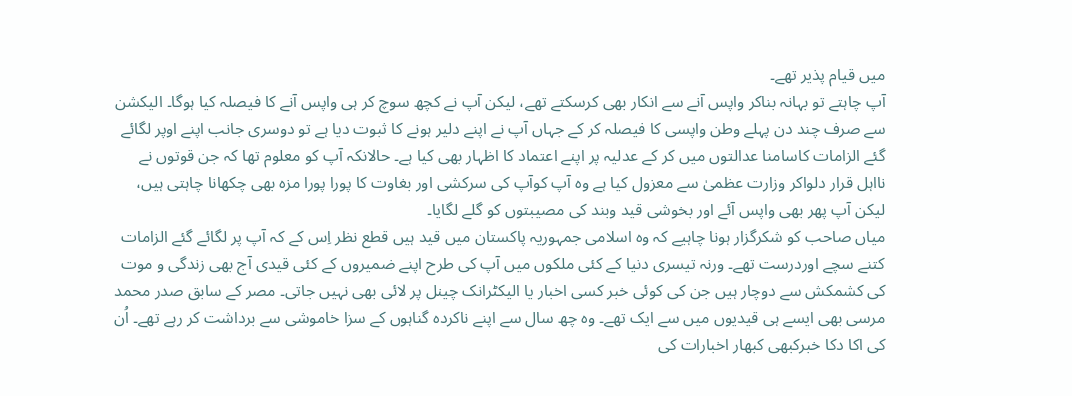میں قیام پذیر تھے۔
آپ چاہتے تو بہانہ بناکر واپس آنے سے انکار بھی کرسکتے تھے، لیکن آپ نے کچھ سوچ کر ہی واپس آنے کا فیصلہ کیا ہوگا۔ الیکشن سے صرف چند دن پہلے وطن واپسی کا فیصلہ کر کے جہاں آپ نے اپنے دلیر ہونے کا ثبوت دیا ہے تو دوسری جانب اپنے اوپر لگائے گئے الزامات کاسامنا عدالتوں میں کر کے عدلیہ پر اپنے اعتماد کا اظہار بھی کیا ہے۔ حالانکہ آپ کو معلوم تھا کہ جن قوتوں نے نااہل قرار دلواکر وزارت عظمیٰ سے معزول کیا ہے وہ آپ کوآپ کی سرکشی اور بغاوت کا پورا پورا مزہ بھی چکھانا چاہتی ہیں، لیکن آپ پھر بھی واپس آئے اور بخوشی قید وبند کی مصیبتوں کو گلے لگایا۔
میاں صاحب کو شکرگزار ہونا چاہیے کہ وہ اسلامی جمہوریہ پاکستان میں قید ہیں قطع نظر اِس کے کہ آپ پر لگائے گئے الزامات کتنے سچے اوردرست تھے۔ ورنہ تیسری دنیا کے کئی ملکوں میں آپ کی طرح اپنے ضمیروں کے کئی قیدی آج بھی زندگی و موت کی کشمکش سے دوچار ہیں جن کی کوئی خبر کسی اخبار یا الیکٹرانک چینل پر لائی بھی نہیں جاتی۔ مصر کے سابق صدر محمد مرسی بھی ایسے ہی قیدیوں میں سے ایک تھے۔ وہ چھ سال سے اپنے ناکردہ گناہوں کے سزا خاموشی سے برداشت کر رہے تھے۔ اُن کی اکا دکا خبرکبھی کبھار اخبارات کی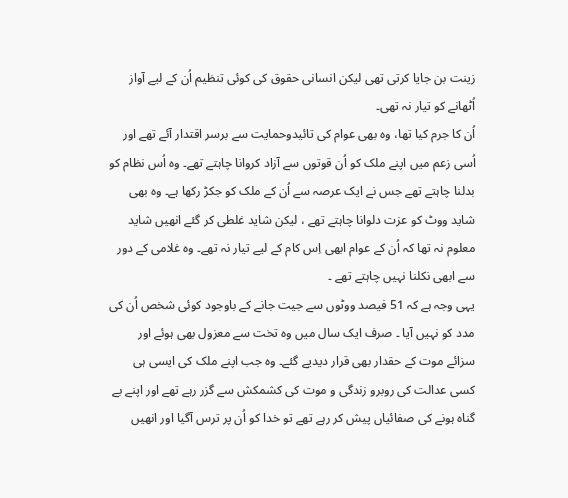زینت بن جایا کرتی تھی لیکن انسانی حقوق کی کوئی تنظیم اُن کے لیے آواز اُٹھانے کو تیار نہ تھی۔
اُن کا جرم کیا تھا، وہ بھی عوام کی تائیدوحمایت سے برسر اقتدار آئے تھے اور اُسی زعم میں اپنے ملک کو اُن قوتوں سے آزاد کروانا چاہتے تھے۔ وہ اُس نظام کو بدلنا چاہتے تھے جس نے ایک عرصہ سے اُن کے ملک کو جکڑ رکھا ہے۔ وہ بھی شاید ووٹ کو عزت دلوانا چاہتے تھے ، لیکن شاید غلطی کر گئے انھیں شاید معلوم نہ تھا کہ اُن کے عوام ابھی اِس کام کے لیے تیار نہ تھے۔ وہ غلامی کے دور سے ابھی نکلنا نہیں چاہتے تھے ۔
یہی وجہ ہے کہ 51 فیصد ووٹوں سے جیت جانے کے باوجود کوئی شخص اُن کی مدد کو نہیں آیا ۔ صرف ایک سال میں وہ تخت سے معزول بھی ہوئے اور سزائے موت کے حقدار بھی قرار دیدیے گئے۔ وہ جب اپنے ملک کی ایسی ہی کسی عدالت کی روبرو زندگی و موت کی کشمکش سے گزر رہے تھے اور اپنے بے گناہ ہونے کی صفائیاں پیش کر رہے تھے تو خدا کو اُن پر ترس آگیا اور انھیں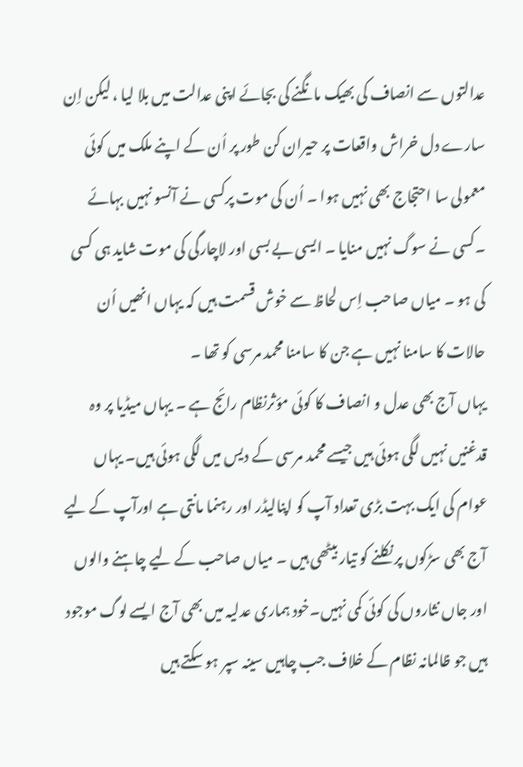عدالتوں سے انصاف کی بھیک مانگنے کی بجائے اپنی عدالت میں بلا لیا ، لیکن اِن سارے دل خراش واقعات پر حیران کن طور پر اُن کے اپنے ملک میں کوئی معمولی سا احتجاج بھی نہیں ہوا ۔ اُن کی موت پرکسی نے آنسو نہیں بہائے ۔کسی نے سوگ نہیں منایا ۔ ایسی بے بسی اور لاچارگی کی موت شاید ہی کسی کی ہو ۔ میاں صاحب اِس لحاظ سے خوش قسمت ہیں کہ یہاں انھیں اُن حالات کا سامنا نہیں ہے جن کا سامنا محمد مرسی کو تھا ۔
یہاں آج بھی عدل و انصاف کا کوئی مؤثرنظام رائج ہے ۔ یہاں میڈیا پر وہ قدغنیں نہیں لگی ہوئی ہیں جیسے محمد مرسی کے دیس میں لگی ہوئی ہیں۔ یہاں عوام کی ایک بہت بڑی تعداد آپ کو اپنالیڈر اور رہنما مانتی ہے اورآپ کے لیے آج بھی سڑکوں پر نکلنے کو تیار بیٹھی ہیں ۔ میاں صاحب کے لیے چاہنے والوں اور جاں نثاروں کی کوئی کمی نہیں۔خود ہماری عدلیہ میں بھی آج ایسے لوگ موجود ہیں جو ظالمانہ نظام کے خلاف جب چاہیں سینہ سپر ہو سکتے ہیں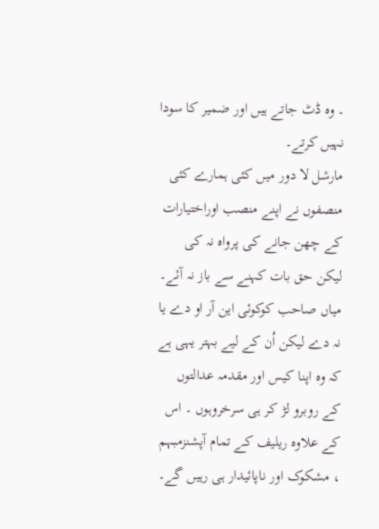۔ وہ ڈٹ جاتے ہیں اور ضمیر کا سودا نہیں کرتے۔
مارشل لا دور میں کئی ہمارے کئی منصفوں نے اپنے منصب اوراختیارات کے چھن جانے کی پرواہ نہ کی لیکن حق بات کہنے سے باز نہ آئے۔ میاں صاحب کوکوئی این آر او دے یا نہ دے لیکن اُن کے لیے بہتر یہی ہے کہ وہ اپنا کیس اور مقدمہ عدالتوں کے روبرو لڑ کر ہی سرخروہوں ۔ اس کے علاوہ ریلیف کے تمام آپشنزمبہم ، مشکوک اور ناپائیدار ہی رہیں گے۔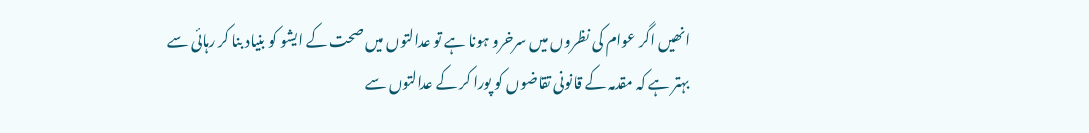انھیں اگر عوام کی نظروں میں سرخرو ہونا ہے تو عدالتوں میں صحت کے ایشو کو بنیاد بنا کر رہائی سے بہتر ہے کہ مقدمہ کے قانونی تقاضوں کو پورا کر کے عدالتوں سے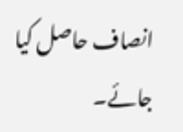انصاف حاصل کیا جائے۔